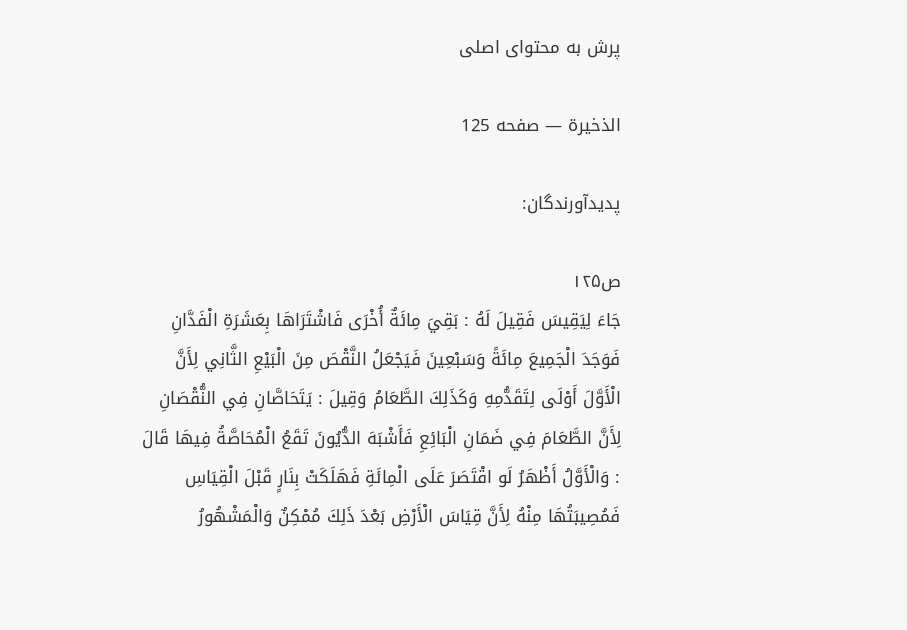پرش به محتوای اصلی

الذخيرة — صفحه 125

پدیدآورندگان:

ص۱۲۵
جَاءَ لِيَقِيسَ فَقِيلَ لَهُ : بَقِيَ مِائَةٌ أُخْرَى فَاشْتَرَاهَا بِعَشَرَةِ الْفَدَّانِ فَوَجَدَ الْجَمِيعَ مِائَةً وَسَبْعِينَ فَيَجْعَلُ النَّقْصَ مِنَ الْبَيْعِ الثَّانِي لِأَنَّ الْأَوَّلَ أَوْلَى لِتَقَدُّمِهِ وَكَذَلِكَ الطَّعَامُ وَقِيلَ : يَتَحَاصَّانِ فِي النُّقْصَانِ لِأَنَّ الطَّعَامَ فِي ضَمَانِ الْبَائِعِ فَأَشْبَهَ الدُّيُونَ تَقَعُ الْمُحَاصَّةُ فِيهَا قَالَ : وَالْأَوَّلُ أَظْهَرُ لَو اقْتَصَرَ عَلَى الْمِائَةِ فَهَلَكَتْ بِنَارٍ قَبْلَ الْقِيَاسِ فَمُصِيبَتُهَا مِنْهُ لِأَنَّ قِيَاسَ الْأَرْضِ بَعْدَ ذَلِكَ مُمْكِنٌ وَالْمَشْهُورُ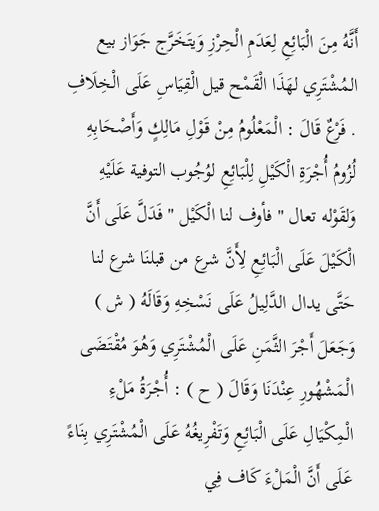أَنَّهُ مِنَ الْبَائِعِ لِعَدَمِ الْحِرْزِ وَيتَخَرَّج جَوَاز بيع المُشْتَرِي لهَذَا الْقَمْح قيل الْقِيَاسِ عَلَى الْخِلَافِ . فَرْعٌ قَالَ : الْمَعْلُومُ مِنْ قَوْلِ مَالِكٍ وَأَصْحَابِهِ لُزُومُ أُجْرَةِ الْكَيْلِ لِلْبَائِعِ لوُجُوب التوفية عَلَيْهِ وَلقَوْله تعال " فأوف لنا الْكَيْل " فَدَلَّ عَلَى أَنَّ الْكَيْلَ عَلَى الْبَائِعِ لِأَنَّ شرع من قبلنَا شرع لنا حَتَّى يدال الدَّلِيلُ عَلَى نَسْخِهِ وَقَالَهُ ( ش ) وَجَعَلَ أَجْرَ الثَّمَنِ عَلَى الْمُشْتَرِي وَهُوَ مُقْتَضَى الْمَشْهُورِ عِنْدَنَا وَقَالَ ( ح ) : أُجْرَةُ مَلْءِ الْمِكْيَالِ عَلَى الْبَائِعِ وَتَفْرِيغُهُ عَلَى الْمُشْتَرِي بِنَاءً عَلَى أَنَّ الْمَلْءَ كَاف فِي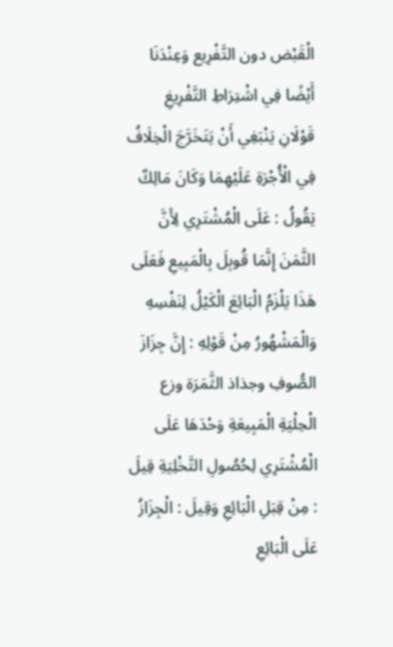الْقَبْض دون التَّفْرِيع وَعِنْدَنَا أَيْضًا فِي اشْتِرَاطِ التَّفْرِيغِ قَوْلَانِ يَنْبَغِي أَنْ يَتَخَرَّجَ الْخِلَافُ فِي الْأُجْرَةِ عَلَيْهِمَا وَكَانَ مَالِكٌ يَقُولُ : عَلَى الْمُشْتَرِي لِأَنَّ الثَّمَنَ إِنَّمَا قُوبِلَ بِالْمَبِيعِ فَعَلَى هَذَا يَلْزَمُ الْبَائِعَ الْكَيْلُ لِنَفْسِهِ وَالْمَشْهُورُ مِنْ قَوْلِهِ : إِنَّ جِزَازَ الصُّوفِ وجذاذ الثَّمَرَة وزع الْحِلْيَةِ الْمَبِيعَةِ وَحْدَهَا عَلَى الْمُشْتَرِي لِحُصُولِ التَّخْلِيَةِ قِيلَ : مِنْ قِبَلِ الْبَائِعِ وَقِيلَ : الْجِزَازُ عَلَى الْبَائِعِ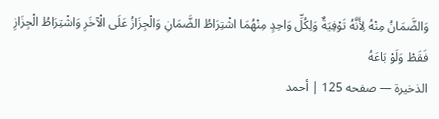وَالضَّمَانُ مِنْهُ لِأَنَّهُ تَوْفِيَةٌ وَلِكُلِّ وَاحِدٍ مِنْهُمَا اشْتِرَاطُ الضَّمَانِ وَالْجِزَازُ عَلَى الْآخَرِ وَاشْتِرَاطُ الْجِزَازِ فَقَطْ وَلَوْ بَاعَهُ
الذخيرة — صفحه 125 | أحمد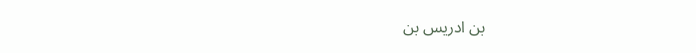بن ادريس بن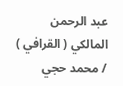عبد الرحمن المالكي ( القرافي ) / محمد حجي